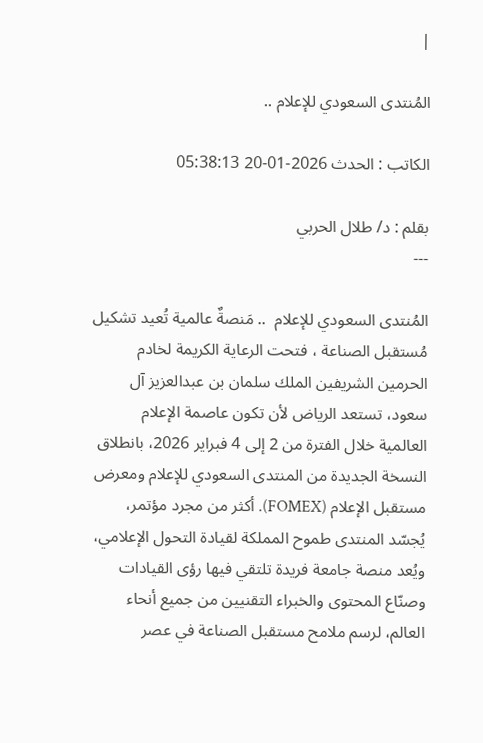|

المُنتدى السعودي للإعلام ..

الكاتب : الحدث 2026-01-20 05:38:13

بقلم : د/ طلال الحربي
---

المُنتدى السعودي للإعلام  .. مَنصةٌ عالمية تُعيد تشكيل مُستقبل الصناعة ، فتحت الرعاية الكريمة لخادم الحرمين الشريفين الملك سلمان بن عبدالعزيز آل سعود، تستعد الرياض لأن تكون عاصمة الإعلام العالمية خلال الفترة من 2 إلى 4 فبراير 2026، بانطلاق النسخة الجديدة من المنتدى السعودي للإعلام ومعرض مستقبل الإعلام (FOMEX). أكثر من مجرد مؤتمر، يُجسّد المنتدى طموح المملكة لقيادة التحول الإعلامي، ويُعد منصة جامعة فريدة تلتقي فيها رؤى القيادات وصنّاع المحتوى والخبراء التقنيين من جميع أنحاء العالم، لرسم ملامح مستقبل الصناعة في عصر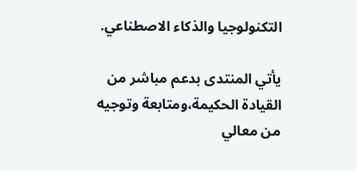التكنولوجيا والذكاء الاصطناعي.

يأتي المنتدى بدعم مباشر من القيادة الحكيمة،ومتابعة وتوجيه من معالي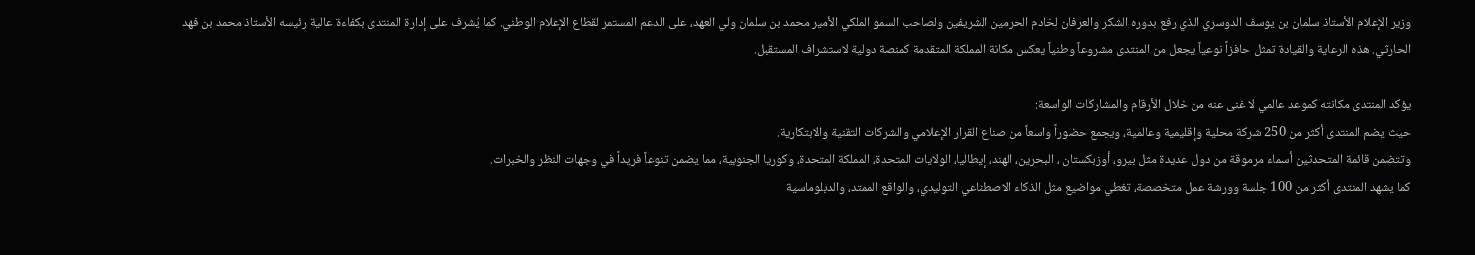وزير الإعلام الأستاذ سلمان بن يوسف الدوسري الذي رفع بدوره الشكر والعرفان لخادم الحرمين الشريفين ولصاحب السمو الملكي الأمير محمد بن سلمان ولي العهد، على الدعم المستمر لقطاع الإعلام الوطني. كما يُشرف على إدارة المنتدى بكفاءة عالية رئيسه الأستاذ محمد بن فهد الحارثي. هذه الرعاية والقيادة تمثل حافزاً نوعياً يجعل من المنتدى مشروعاً وطنياً يعكس مكانة المملكة المتقدمة كمنصة دولية لاستشراف المستقبل.

يؤكد المنتدى مكانته كموعد عالمي لا غنى عنه من خلال الأرقام والمشاركات الواسعة:
حيث يضم المنتدى أكثر من 250 شركة محلية وإقليمية وعالمية، ويجمع حضوراً واسعاً من صناع القرار الإعلامي والشركات التقنية والابتكارية.
وتتضمن قائمة المتحدثين أسماء مرموقة من دول عديدة مثل بيرو، أوزبكستان ، البحرين، الهند، إيطاليا، الولايات المتحدة، المملكة المتحدة، وكوريا الجنوبية، مما يضمن تنوعاً فريداً في وجهات النظر والخبرات.
كما يشهد المنتدى أكثر من 100 جلسة وورشة عمل متخصصة، تغطي مواضيع مثل الذكاء الاصطناعي التوليدي، والواقع الممتد، والدبلوماسية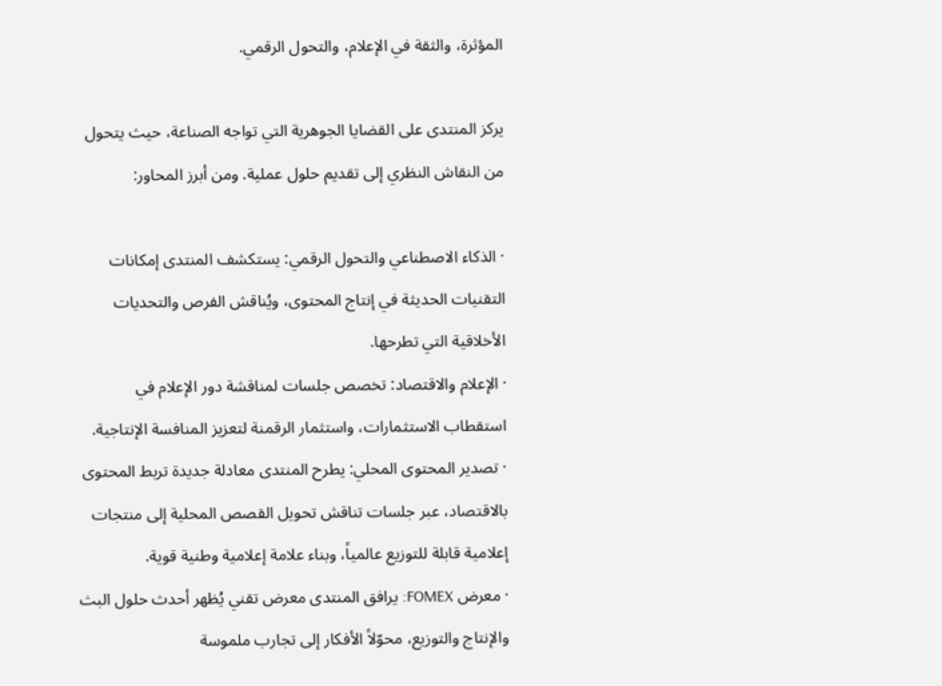المؤثرة، والثقة في الإعلام، والتحول الرقمي.

يركز المنتدى على القضايا الجوهرية التي تواجه الصناعة، حيث يتحول من النقاش النظري إلى تقديم حلول عملية. ومن أبرز المحاور:

· الذكاء الاصطناعي والتحول الرقمي: يستكشف المنتدى إمكانات التقنيات الحديثة في إنتاج المحتوى، ويُناقش الفرص والتحديات الأخلاقية التي تطرحها.
· الإعلام والاقتصاد: تخصص جلسات لمناقشة دور الإعلام في استقطاب الاستثمارات، واستثمار الرقمنة لتعزيز المنافسة الإنتاجية.
· تصدير المحتوى المحلي: يطرح المنتدى معادلة جديدة تربط المحتوى بالاقتصاد، عبر جلسات تناقش تحويل القصص المحلية إلى منتجات إعلامية قابلة للتوزيع عالمياً، وبناء علامة إعلامية وطنية قوية.
· معرض FOMEX: يرافق المنتدى معرض تقني يُظهر أحدث حلول البث والإنتاج والتوزيع، محوّلاً الأفكار إلى تجارب ملموسة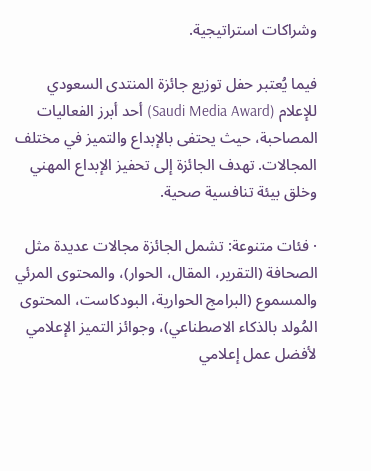وشراكات استراتيجية.

فيما يُعتبر حفل توزيع جائزة المنتدى السعودي للإعلام (Saudi Media Award) أحد أبرز الفعاليات المصاحبة، حيث يحتفى بالإبداع والتميز في مختلف المجالات. تهدف الجائزة إلى تحفيز الإبداع المهني وخلق بيئة تنافسية صحية.

· فئات متنوعة: تشمل الجائزة مجالات عديدة مثل الصحافة (التقرير، المقال، الحوار)، والمحتوى المرئي والمسموع (البرامج الحوارية، البودكاست، المحتوى المُولد بالذكاء الاصطناعي)، وجوائز التميز الإعلامي لأفضل عمل إعلامي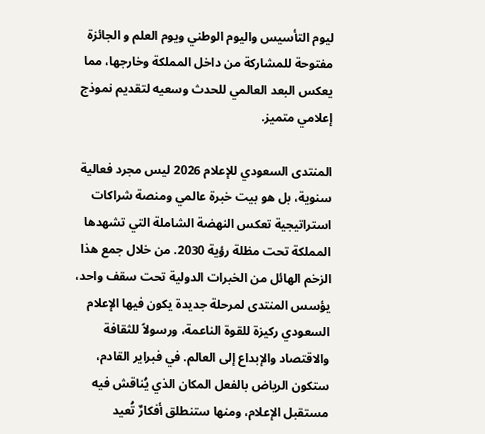ليوم التأسيس واليوم الوطني ويوم العلم و الجائزة مفتوحة للمشاركة من داخل المملكة وخارجها، مما يعكس البعد العالمي للحدث وسعيه لتقديم نموذج إعلامي متميز.

المنتدى السعودي للإعلام 2026 ليس مجرد فعالية سنوية، بل هو بيت خبرة عالمي ومنصة شراكات استراتيجية تعكس النهضة الشاملة التي تشهدها المملكة تحت مظلة رؤية 2030. من خلال جمع هذا الزخم الهائل من الخبرات الدولية تحت سقف واحد، يؤسس المنتدى لمرحلة جديدة يكون فيها الإعلام السعودي ركيزة للقوة الناعمة، ورسولاً للثقافة والاقتصاد والإبداع إلى العالم. في فبراير القادم، ستكون الرياض بالفعل المكان الذي يُناقش فيه مستقبل الإعلام، ومنها ستنطلق أفكارٌ تُعيد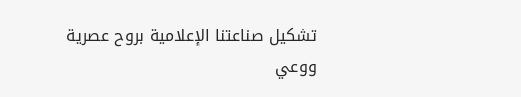تشكيل صناعتنا الإعلامية بروح عصرية ووعي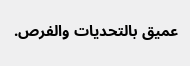عميق بالتحديات والفرص.